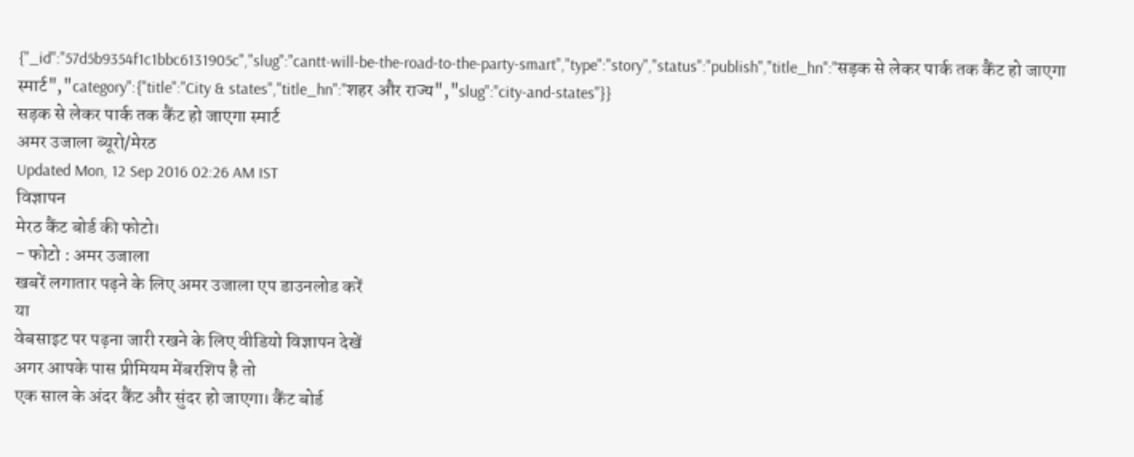{"_id":"57d5b9354f1c1bbc6131905c","slug":"cantt-will-be-the-road-to-the-party-smart","type":"story","status":"publish","title_hn":"सड़क से लेकर पार्क तक कैंट हो जाएगा स्मार्ट","category":{"title":"City & states","title_hn":"शहर और राज्य","slug":"city-and-states"}}
सड़क से लेकर पार्क तक कैंट हो जाएगा स्मार्ट
अमर उजाला ब्यूरो/मेरठ
Updated Mon, 12 Sep 2016 02:26 AM IST
विज्ञापन
मेरठ कैंट बोर्ड की फोटो।
- फोटो : अमर उजाला
खबरें लगातार पढ़ने के लिए अमर उजाला एप डाउनलोड करें
या
वेबसाइट पर पढ़ना जारी रखने के लिए वीडियो विज्ञापन देखें
अगर आपके पास प्रीमियम मेंबरशिप है तो
एक साल के अंदर कैंट और सुंदर हो जाएगा। कैंट बोर्ड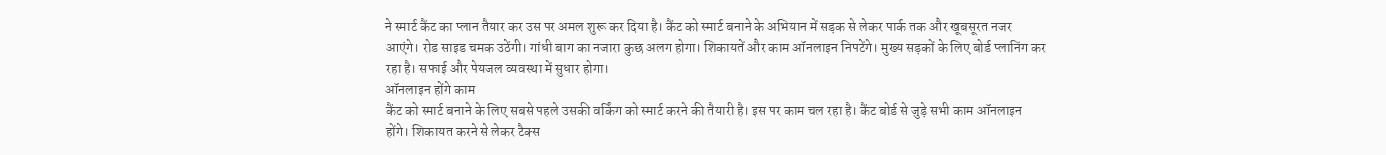ने स्मार्ट कैंट का प्लान तैयार कर उस पर अमल शुरू कर दिया है। कैंट को स्मार्ट बनाने के अभियान में सड़क से लेकर पार्क तक और खूबसूरत नजर आएंगे। रोड साइड चमक उठेंगी। गांधी बाग का नजारा कुछ अलग होगा। शिकायतें और काम ऑनलाइन निपटेंगे। मुख्य सड़कों के लिए बोर्ड प्लानिंग कर रहा है। सफाई और पेयजल व्यवस्था में सुधार होगा।
ऑनलाइन होंगे काम
कैंट को स्मार्ट बनाने के लिए सबसे पहले उसकी वर्किंग को स्मार्ट करने की तैयारी है। इस पर काम चल रहा है। कैंट बोर्ड से जुड़े सभी काम ऑनलाइन होंगे। शिकायत करने से लेकर टैक्स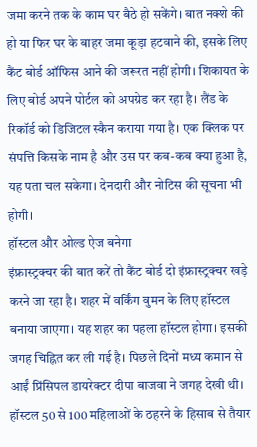जमा करने तक के काम घर बैठे हो सकेंगे। बात नक्शे की हो या फिर घर के बाहर जमा कूड़ा हटवाने की, इसके लिए कैंट बोर्ड ऑफिस आने की जरूरत नहीं होगी। शिकायत के लिए बोर्ड अपने पोर्टल को अपग्रेड कर रहा है। लैंड के रिकॉर्ड को डिजिटल स्कैन कराया गया है। एक क्लिक पर संपत्ति किसके नाम है और उस पर कब-कब क्या हुआ है, यह पता चल सकेगा। देनदारी और नोटिस की सूचना भी होगी।
हॉस्टल और ओल्ड ऐज बनेगा
इंफ्रास्ट्रक्चर की बात करें तो कैंट बोर्ड दो इंफ्रास्ट्रक्चर खड़े करने जा रहा है। शहर में वर्किंग वुमन के लिए हॉस्टल बनाया जाएगा। यह शहर का पहला हॉस्टल होगा। इसकी जगह चिह्नित कर ली गई है। पिछले दिनों मध्य कमान से आईं प्रिंसिपल डायरेक्टर दीपा बाजवा ने जगह देखी थी। हॉस्टल 50 से 100 महिलाओं के ठहरने के हिसाब से तैयार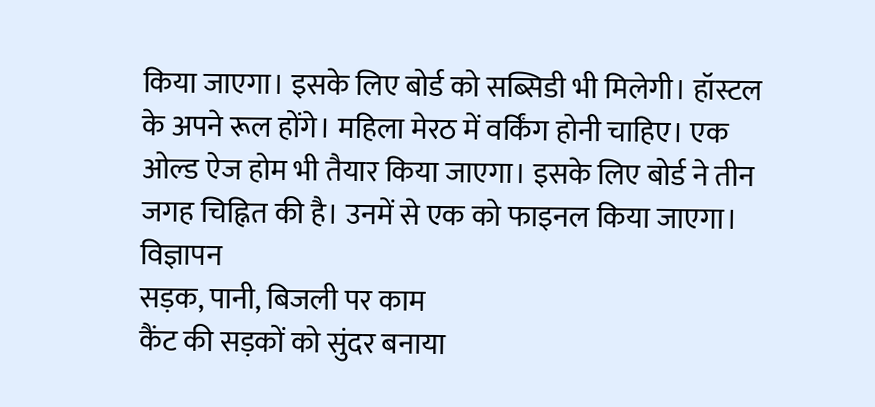किया जाएगा। इसके लिए बोर्ड को सब्सिडी भी मिलेगी। हॉस्टल के अपने रूल होंगे। महिला मेरठ में वर्किंग होनी चाहिए। एक ओल्ड ऐज होम भी तैयार किया जाएगा। इसके लिए बोर्ड ने तीन जगह चिह्नित की है। उनमें से एक को फाइनल किया जाएगा।
विज्ञापन
सड़क, पानी, बिजली पर काम
कैंट की सड़कों को सुंदर बनाया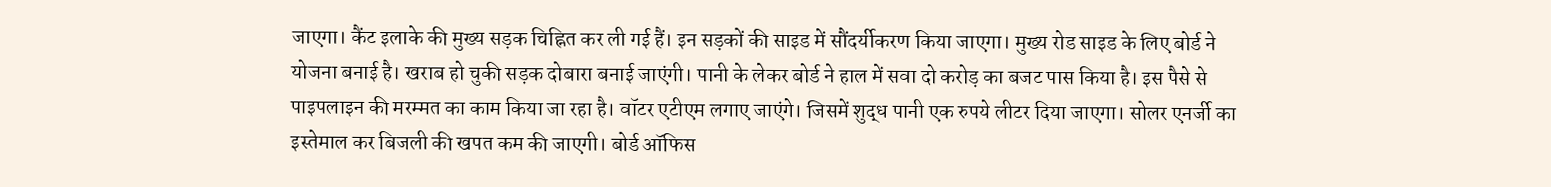जाएगा। कैंट इलाके की मुख्य सड़क चिह्नित कर ली गई हैं। इन सड़कों की साइड में सौंदर्यीकरण किया जाएगा। मुख्य रोड साइड के लिए बोर्ड ने योजना बनाई है। खराब हो चुकी सड़क दोबारा बनाई जाएंगी। पानी के लेकर बोर्ड ने हाल में सवा दो करोड़ का बजट पास किया है। इस पैसे से पाइपलाइन की मरम्मत का काम किया जा रहा है। वॉटर एटीएम लगाए जाएंगे। जिसमें शुद्ध पानी एक रुपये लीटर दिया जाएगा। सोलर एनर्जी का इस्तेमाल कर बिजली की खपत कम की जाएगी। बोर्ड ऑफिस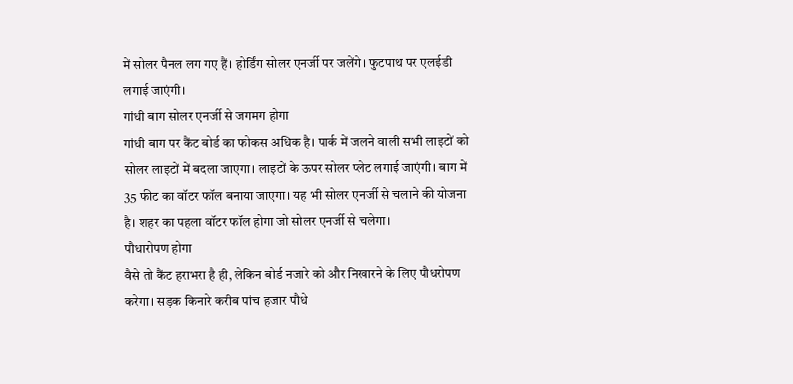में सोलर पैनल लग गए हैं। होर्डिंग सोलर एनर्जी पर जलेंगे। फुटपाथ पर एलईडी लगाई जाएंगी।
गांधी बाग सोलर एनर्जी से जगमग होगा
गांधी बाग पर कैंट बोर्ड का फोकस अधिक है। पार्क में जलने वाली सभी लाइटों को सोलर लाइटों में बदला जाएगा। लाइटों के ऊपर सोलर प्लेट लगाई जाएंगी। बाग में 35 फीट का वॉटर फॉल बनाया जाएगा। यह भी सोलर एनर्जी से चलाने की योजना है। शहर का पहला वॉटर फॉल होगा जो सोलर एनर्जी से चलेगा।
पौधारोपण होगा
वैसे तो कैंट हराभरा है ही, लेकिन बोर्ड नजारे को और निखारने के लिए पौधरोपण करेगा। सड़क किनारे करीब पांच हजार पौधे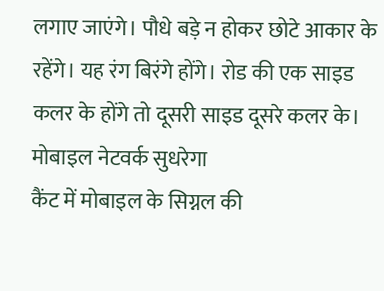लगाए जाएंगे। पौधे बड़े न होकर छोटे आकार के रहेंगे। यह रंग बिरंगे होंगे। रोड की एक साइड कलर के होंगे तो दूसरी साइड दूसरे कलर के।
मोबाइल नेटवर्क सुधरेगा
कैंट में मोबाइल के सिग्नल की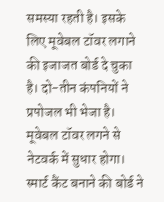समस्या रहती है। इसके लिए मूवेबल टॉवर लगाने की इजाजत बोर्ड दे चुका है। दो-तीन कंपनियों ने प्रपोजल भी भेजा है। मूवेबल टॉवर लगने से नेटवर्क में सुधार होगा।
स्मार्ट कैंट बनाने की बोर्ड ने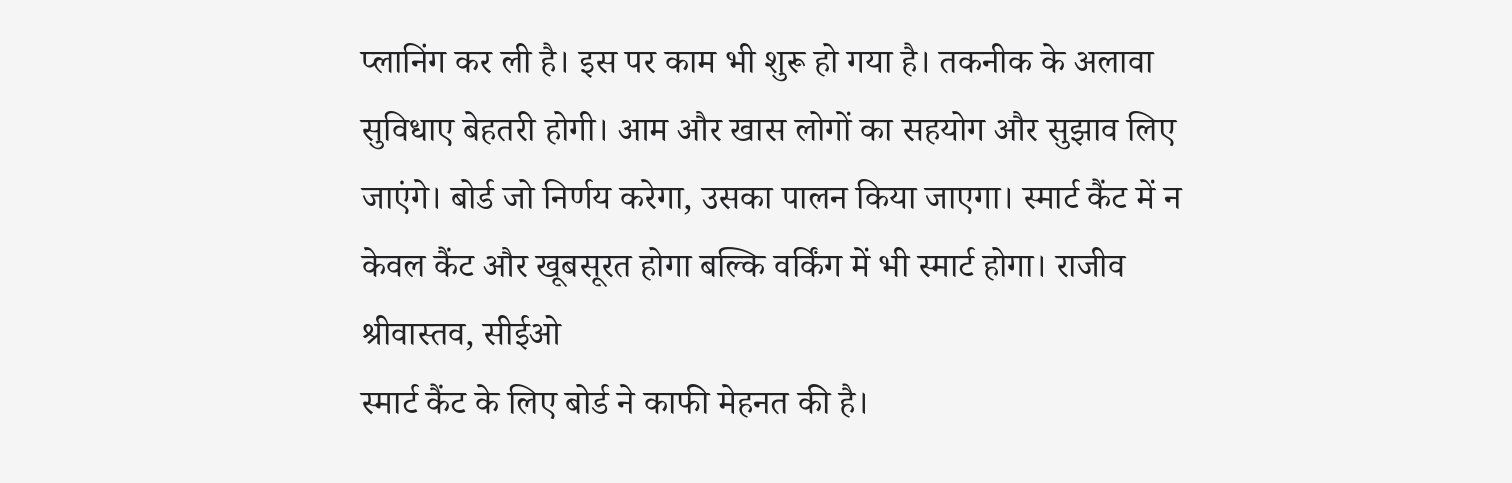प्लानिंग कर ली है। इस पर काम भी शुरू हो गया है। तकनीक के अलावा सुविधाए बेहतरी होगी। आम और खास लोगों का सहयोग और सुझाव लिए जाएंगे। बोर्ड जो निर्णय करेगा, उसका पालन किया जाएगा। स्मार्ट कैंट में न केवल कैंट और खूबसूरत होगा बल्कि वर्किंग में भी स्मार्ट होगा। राजीव श्रीवास्तव, सीईओ
स्मार्ट कैंट के लिए बोर्ड ने काफी मेहनत की है।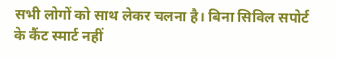सभी लोगों को साथ लेकर चलना है। बिना सिविल सपोर्ट के कैंट स्मार्ट नहीं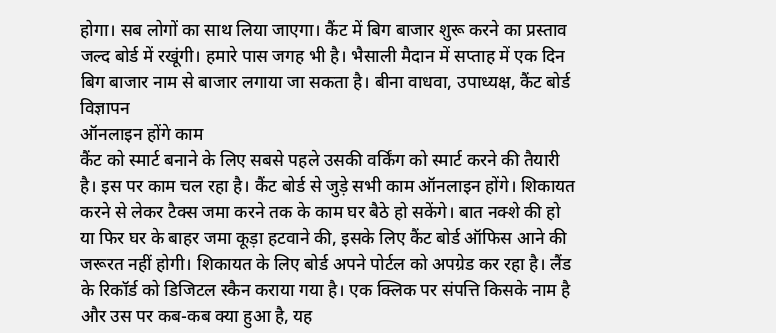होगा। सब लोगों का साथ लिया जाएगा। कैंट में बिग बाजार शुरू करने का प्रस्ताव जल्द बोर्ड में रखूंगी। हमारे पास जगह भी है। भैसाली मैदान में सप्ताह में एक दिन बिग बाजार नाम से बाजार लगाया जा सकता है। बीना वाधवा, उपाध्यक्ष, कैंट बोर्ड
विज्ञापन
ऑनलाइन होंगे काम
कैंट को स्मार्ट बनाने के लिए सबसे पहले उसकी वर्किंग को स्मार्ट करने की तैयारी है। इस पर काम चल रहा है। कैंट बोर्ड से जुड़े सभी काम ऑनलाइन होंगे। शिकायत करने से लेकर टैक्स जमा करने तक के काम घर बैठे हो सकेंगे। बात नक्शे की हो या फिर घर के बाहर जमा कूड़ा हटवाने की, इसके लिए कैंट बोर्ड ऑफिस आने की जरूरत नहीं होगी। शिकायत के लिए बोर्ड अपने पोर्टल को अपग्रेड कर रहा है। लैंड के रिकॉर्ड को डिजिटल स्कैन कराया गया है। एक क्लिक पर संपत्ति किसके नाम है और उस पर कब-कब क्या हुआ है, यह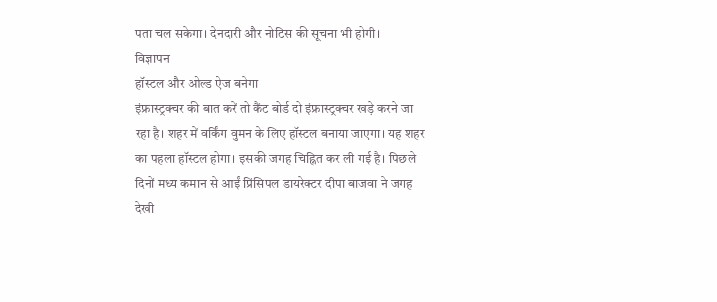पता चल सकेगा। देनदारी और नोटिस की सूचना भी होगी।
विज्ञापन
हॉस्टल और ओल्ड ऐज बनेगा
इंफ्रास्ट्रक्चर की बात करें तो कैंट बोर्ड दो इंफ्रास्ट्रक्चर खड़े करने जा रहा है। शहर में वर्किंग वुमन के लिए हॉस्टल बनाया जाएगा। यह शहर का पहला हॉस्टल होगा। इसकी जगह चिह्नित कर ली गई है। पिछले दिनों मध्य कमान से आईं प्रिंसिपल डायरेक्टर दीपा बाजवा ने जगह देखी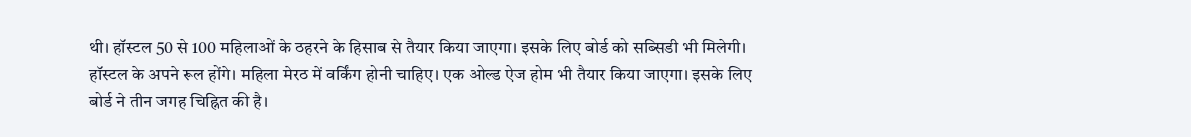थी। हॉस्टल 50 से 100 महिलाओं के ठहरने के हिसाब से तैयार किया जाएगा। इसके लिए बोर्ड को सब्सिडी भी मिलेगी। हॉस्टल के अपने रूल होंगे। महिला मेरठ में वर्किंग होनी चाहिए। एक ओल्ड ऐज होम भी तैयार किया जाएगा। इसके लिए बोर्ड ने तीन जगह चिह्नित की है।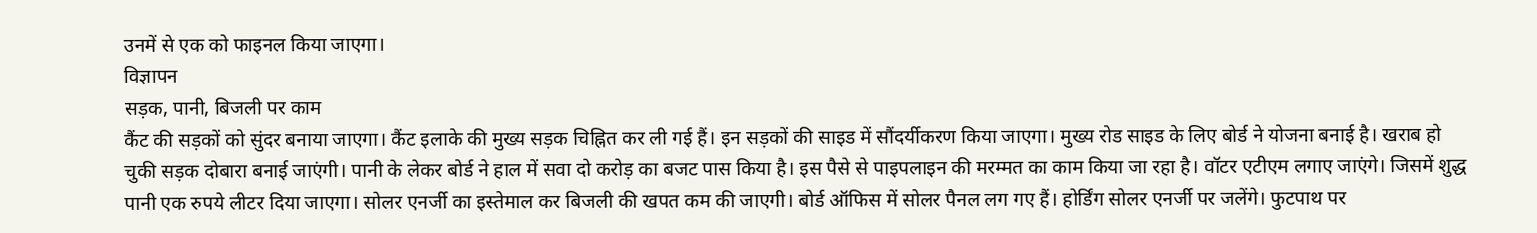उनमें से एक को फाइनल किया जाएगा।
विज्ञापन
सड़क, पानी, बिजली पर काम
कैंट की सड़कों को सुंदर बनाया जाएगा। कैंट इलाके की मुख्य सड़क चिह्नित कर ली गई हैं। इन सड़कों की साइड में सौंदर्यीकरण किया जाएगा। मुख्य रोड साइड के लिए बोर्ड ने योजना बनाई है। खराब हो चुकी सड़क दोबारा बनाई जाएंगी। पानी के लेकर बोर्ड ने हाल में सवा दो करोड़ का बजट पास किया है। इस पैसे से पाइपलाइन की मरम्मत का काम किया जा रहा है। वॉटर एटीएम लगाए जाएंगे। जिसमें शुद्ध पानी एक रुपये लीटर दिया जाएगा। सोलर एनर्जी का इस्तेमाल कर बिजली की खपत कम की जाएगी। बोर्ड ऑफिस में सोलर पैनल लग गए हैं। होर्डिंग सोलर एनर्जी पर जलेंगे। फुटपाथ पर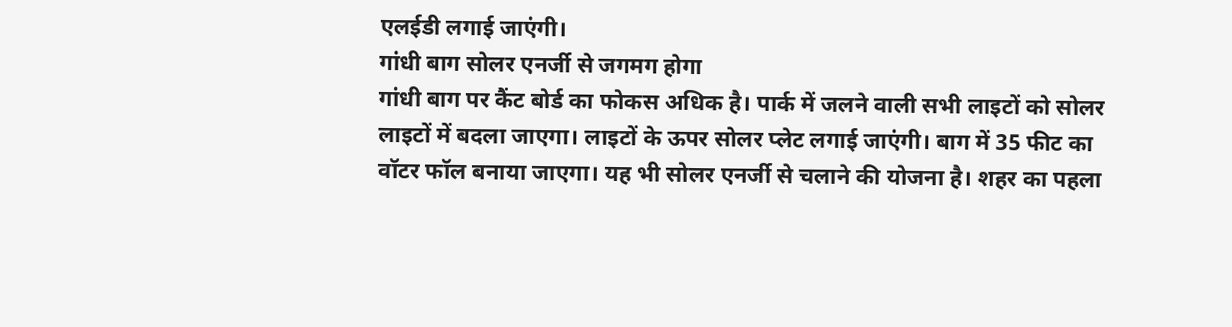एलईडी लगाई जाएंगी।
गांधी बाग सोलर एनर्जी से जगमग होगा
गांधी बाग पर कैंट बोर्ड का फोकस अधिक है। पार्क में जलने वाली सभी लाइटों को सोलर लाइटों में बदला जाएगा। लाइटों के ऊपर सोलर प्लेट लगाई जाएंगी। बाग में 35 फीट का वॉटर फॉल बनाया जाएगा। यह भी सोलर एनर्जी से चलाने की योजना है। शहर का पहला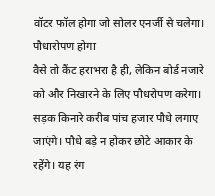वॉटर फॉल होगा जो सोलर एनर्जी से चलेगा।
पौधारोपण होगा
वैसे तो कैंट हराभरा है ही, लेकिन बोर्ड नजारे को और निखारने के लिए पौधरोपण करेगा। सड़क किनारे करीब पांच हजार पौधे लगाए जाएंगे। पौधे बड़े न होकर छोटे आकार के रहेंगे। यह रंग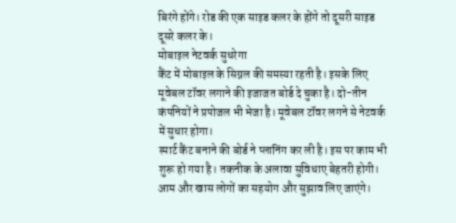बिरंगे होंगे। रोड की एक साइड कलर के होंगे तो दूसरी साइड दूसरे कलर के।
मोबाइल नेटवर्क सुधरेगा
कैंट में मोबाइल के सिग्नल की समस्या रहती है। इसके लिए मूवेबल टॉवर लगाने की इजाजत बोर्ड दे चुका है। दो-तीन कंपनियों ने प्रपोजल भी भेजा है। मूवेबल टॉवर लगने से नेटवर्क में सुधार होगा।
स्मार्ट कैंट बनाने की बोर्ड ने प्लानिंग कर ली है। इस पर काम भी शुरू हो गया है। तकनीक के अलावा सुविधाए बेहतरी होगी। आम और खास लोगों का सहयोग और सुझाव लिए जाएंगे।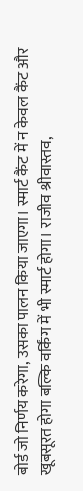बोर्ड जो निर्णय करेगा, उसका पालन किया जाएगा। स्मार्ट कैंट में न केवल कैंट और खूबसूरत होगा बल्कि वर्किंग में भी स्मार्ट होगा। राजीव श्रीवास्तव,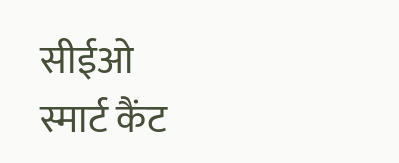सीईओ
स्मार्ट कैंट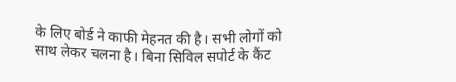के लिए बोर्ड ने काफी मेहनत की है। सभी लोगों को साथ लेकर चलना है। बिना सिविल सपोर्ट के कैंट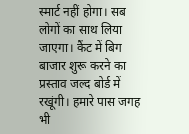स्मार्ट नहीं होगा। सब लोगों का साथ लिया जाएगा। कैंट में बिग बाजार शुरू करने का प्रस्ताव जल्द बोर्ड में रखूंगी। हमारे पास जगह भी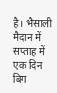है। भैसाली मैदान में सप्ताह में एक दिन बिग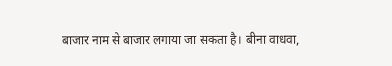बाजार नाम से बाजार लगाया जा सकता है। बीना वाधवा,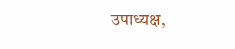उपाध्यक्ष,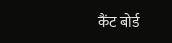कैंट बोर्ड